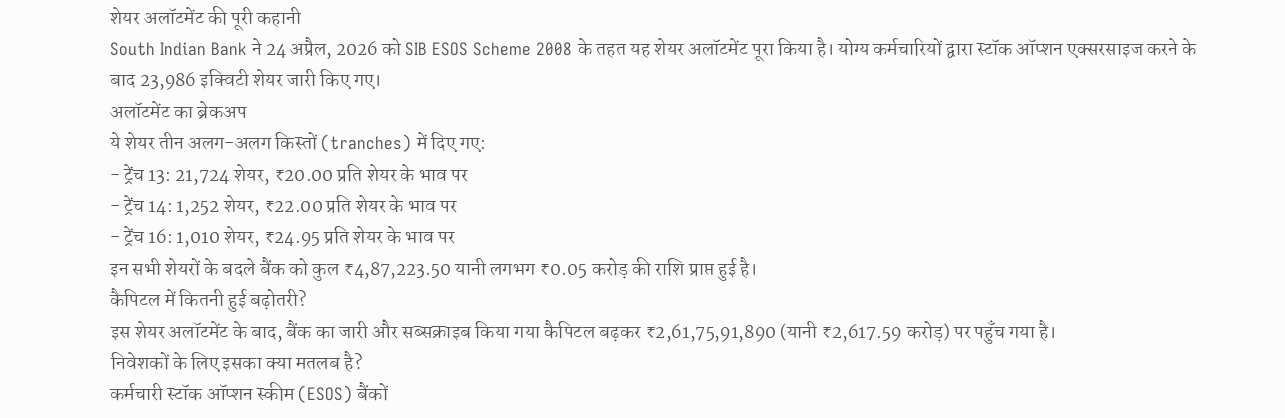शेयर अलॉटमेंट की पूरी कहानी
South Indian Bank ने 24 अप्रैल, 2026 को SIB ESOS Scheme 2008 के तहत यह शेयर अलॉटमेंट पूरा किया है। योग्य कर्मचारियों द्वारा स्टॉक ऑप्शन एक्सरसाइज करने के बाद 23,986 इक्विटी शेयर जारी किए गए।
अलॉटमेंट का ब्रेकअप
ये शेयर तीन अलग-अलग किस्तों (tranches) में दिए गए:
- ट्रेंच 13: 21,724 शेयर, ₹20.00 प्रति शेयर के भाव पर
- ट्रेंच 14: 1,252 शेयर, ₹22.00 प्रति शेयर के भाव पर
- ट्रेंच 16: 1,010 शेयर, ₹24.95 प्रति शेयर के भाव पर
इन सभी शेयरों के बदले बैंक को कुल ₹4,87,223.50 यानी लगभग ₹0.05 करोड़ की राशि प्राप्त हुई है।
कैपिटल में कितनी हुई बढ़ोतरी?
इस शेयर अलॉटमेंट के बाद, बैंक का जारी और सब्सक्राइब किया गया कैपिटल बढ़कर ₹2,61,75,91,890 (यानी ₹2,617.59 करोड़) पर पहुँच गया है।
निवेशकों के लिए इसका क्या मतलब है?
कर्मचारी स्टॉक ऑप्शन स्कीम (ESOS) बैंकों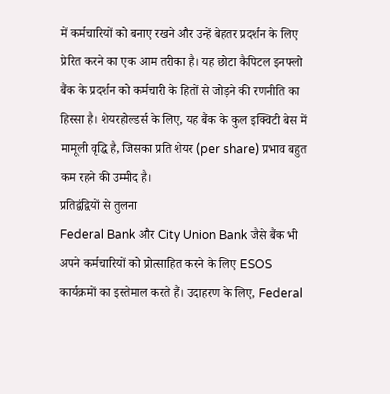में कर्मचारियों को बनाए रखने और उन्हें बेहतर प्रदर्शन के लिए प्रेरित करने का एक आम तरीका है। यह छोटा कैपिटल इनफ्लो बैंक के प्रदर्शन को कर्मचारी के हितों से जोड़ने की रणनीति का हिस्सा है। शेयरहोल्डर्स के लिए, यह बैंक के कुल इक्विटी बेस में मामूली वृद्धि है, जिसका प्रति शेयर (per share) प्रभाव बहुत कम रहने की उम्मीद है।
प्रतिद्वंद्वियों से तुलना
Federal Bank और City Union Bank जैसे बैंक भी अपने कर्मचारियों को प्रोत्साहित करने के लिए ESOS कार्यक्रमों का इस्तेमाल करते हैं। उदाहरण के लिए, Federal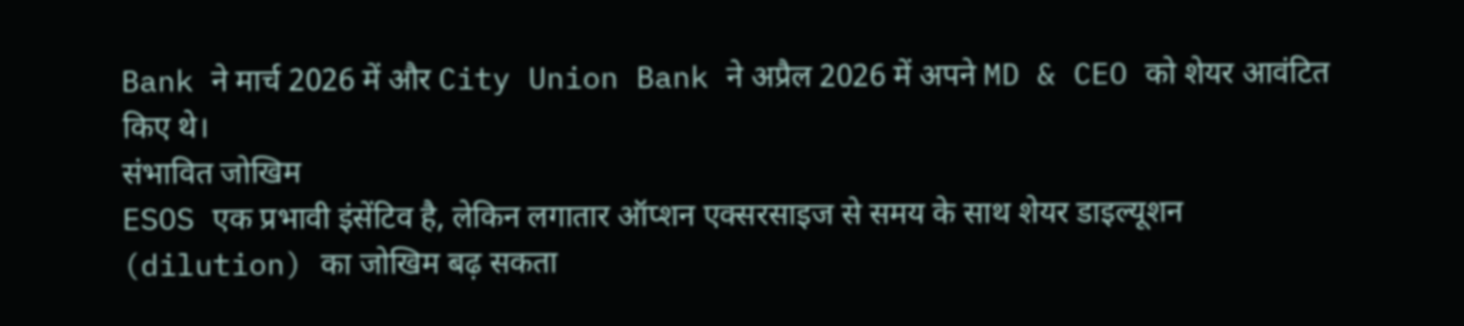Bank ने मार्च 2026 में और City Union Bank ने अप्रैल 2026 में अपने MD & CEO को शेयर आवंटित किए थे।
संभावित जोखिम
ESOS एक प्रभावी इंसेंटिव है, लेकिन लगातार ऑप्शन एक्सरसाइज से समय के साथ शेयर डाइल्यूशन (dilution) का जोखिम बढ़ सकता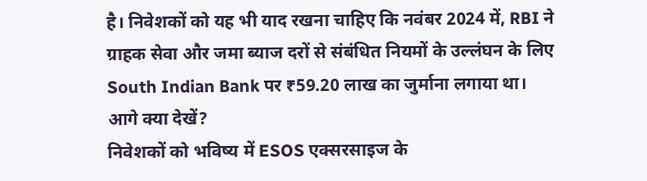है। निवेशकों को यह भी याद रखना चाहिए कि नवंबर 2024 में, RBI ने ग्राहक सेवा और जमा ब्याज दरों से संबंधित नियमों के उल्लंघन के लिए South Indian Bank पर ₹59.20 लाख का जुर्माना लगाया था।
आगे क्या देखें?
निवेशकों को भविष्य में ESOS एक्सरसाइज के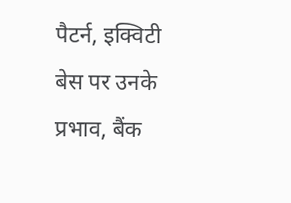पैटर्न, इक्विटी बेस पर उनके प्रभाव, बैंक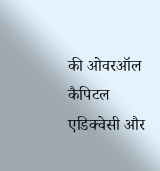की ओवरऑल कैपिटल एडिक्वेसी और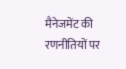मैनेजमेंट की रणनीतियों पर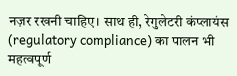नज़र रखनी चाहिए। साथ ही, रेगुलेटरी कंप्लायंस (regulatory compliance) का पालन भी महत्वपूर्ण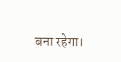बना रहेगा।